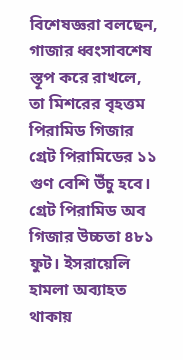বিশেষজ্ঞরা বলছেন, গাজার ধ্বংসাবশেষ স্তূপ করে রাখলে, তা মিশরের বৃহত্তম পিরামিড গিজার গ্রেট পিরামিডের ১১ গুণ বেশি উঁচু হবে। গ্রেট পিরামিড অব গিজার উচ্চতা ৪৮১ ফুট। ইসরায়েলি হামলা অব্যাহত থাকায়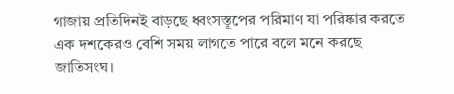গাজায় প্রতিদিনই বাড়ছে ধ্বংসস্তূপের পরিমাণ যা পরিষ্কার করতে এক দশকেরও বেশি সময় লাগতে পারে বলে মনে করছে জাতিসংঘ।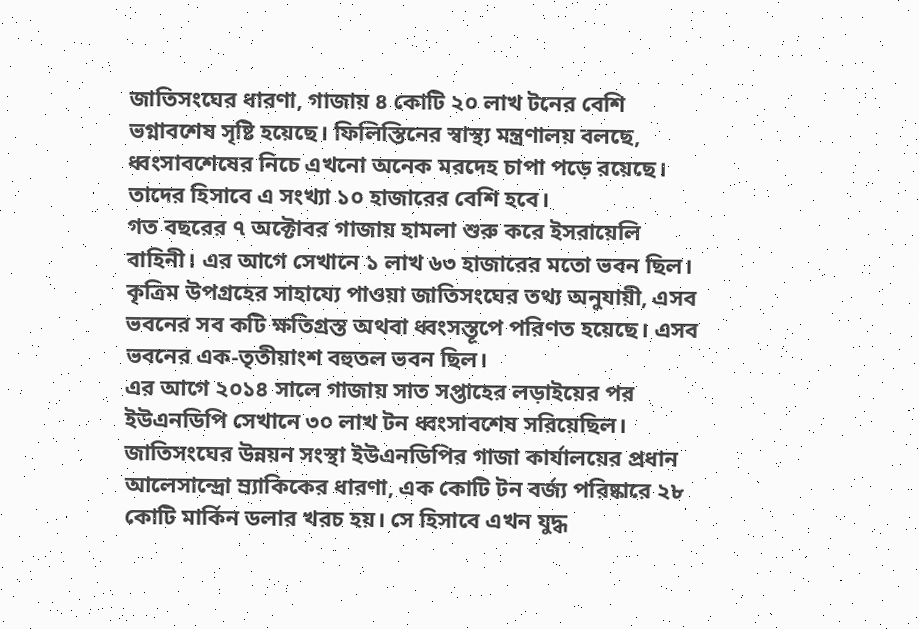জাতিসংঘের ধারণা, গাজায় ৪ কোটি ২০ লাখ টনের বেশি ভগ্নাবশেষ সৃষ্টি হয়েছে। ফিলিস্তিনের স্বাস্থ্য মন্ত্রণালয় বলছে, ধ্বংসাবশেষের নিচে এখনো অনেক মরদেহ চাপা পড়ে রয়েছে। তাদের হিসাবে এ সংখ্যা ১০ হাজারের বেশি হবে।
গত বছরের ৭ অক্টোবর গাজায় হামলা শুরু করে ইসরায়েলি বাহিনী। এর আগে সেখানে ১ লাখ ৬৩ হাজারের মতো ভবন ছিল। কৃত্রিম উপগ্রহের সাহায্যে পাওয়া জাতিসংঘের তথ্য অনুযায়ী, এসব ভবনের সব কটি ক্ষতিগ্রস্ত অথবা ধ্বংসস্তূপে পরিণত হয়েছে। এসব ভবনের এক-তৃতীয়াংশ বহুতল ভবন ছিল।
এর আগে ২০১৪ সালে গাজায় সাত সপ্তাহের লড়াইয়ের পর ইউএনডিপি সেখানে ৩০ লাখ টন ধ্বংসাবশেষ সরিয়েছিল। জাতিসংঘের উন্নয়ন সংস্থা ইউএনডিপির গাজা কার্যালয়ের প্রধান আলেসান্দ্রো ম্র্যাকিকের ধারণা, এক কোটি টন বর্জ্য পরিষ্কারে ২৮ কোটি মার্কিন ডলার খরচ হয়। সে হিসাবে এখন যুদ্ধ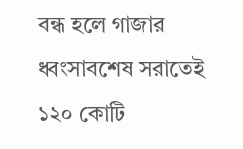বন্ধ হলে গাজার ধ্বংসাবশেষ সরাতেই ১২০ কোটি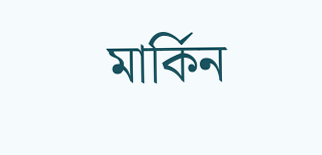মার্কিন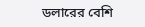ডলারের বেশি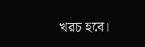খরচ হবে।